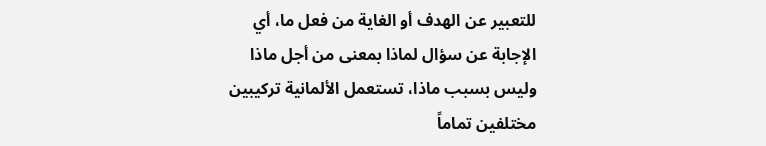للتعبير عن الهدف أو الغاية من فعل ما، أي الإجابة عن سؤال لماذا بمعنى من أجل ماذا وليس بسبب ماذا، تستعمل الألمانية تركيبين مختلفين تماماً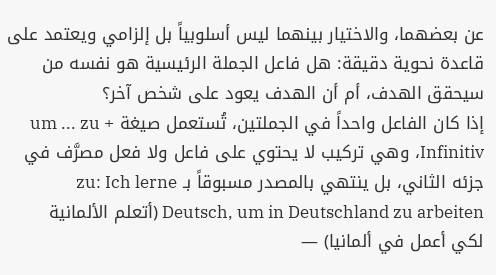عن بعضهما، والاختيار بينهما ليس أسلوبياً بل إلزامي ويعتمد على قاعدة نحوية دقيقة: هل فاعل الجملة الرئيسية هو نفسه من سيحقق الهدف، أم أن الهدف يعود على شخص آخر؟
إذا كان الفاعل واحداً في الجملتين، تُستعمل صيغة um ... zu + Infinitiv، وهي تركيب لا يحتوي على فاعل ولا فعل مصرَّف في جزئه الثاني، بل ينتهي بالمصدر مسبوقاً بـ zu: Ich lerne Deutsch, um in Deutschland zu arbeiten (أتعلم الألمانية لكي أعمل في ألمانيا) —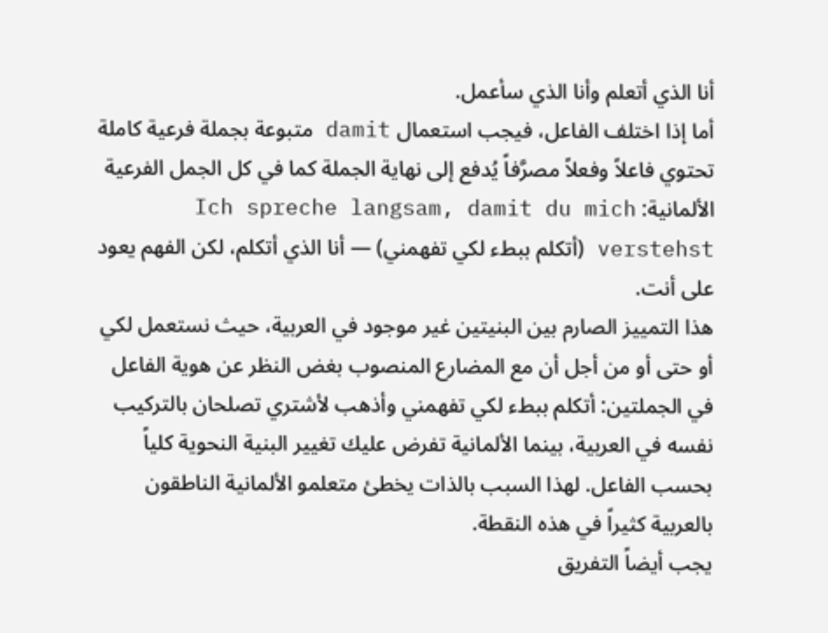أنا الذي أتعلم وأنا الذي سأعمل.
أما إذا اختلف الفاعل، فيجب استعمال damit متبوعة بجملة فرعية كاملة تحتوي فاعلاً وفعلاً مصرَّفاً يُدفع إلى نهاية الجملة كما في كل الجمل الفرعية الألمانية: Ich spreche langsam, damit du mich verstehst (أتكلم ببطء لكي تفهمني) — أنا الذي أتكلم، لكن الفهم يعود على أنت.
هذا التمييز الصارم بين البنيتين غير موجود في العربية، حيث نستعمل لكي أو حتى أو من أجل أن مع المضارع المنصوب بغض النظر عن هوية الفاعل في الجملتين: أتكلم ببطء لكي تفهمني وأذهب لأشتري تصلحان بالتركيب نفسه في العربية، بينما الألمانية تفرض عليك تغيير البنية النحوية كلياً بحسب الفاعل. لهذا السبب بالذات يخطئ متعلمو الألمانية الناطقون بالعربية كثيراً في هذه النقطة.
يجب أيضاً التفريق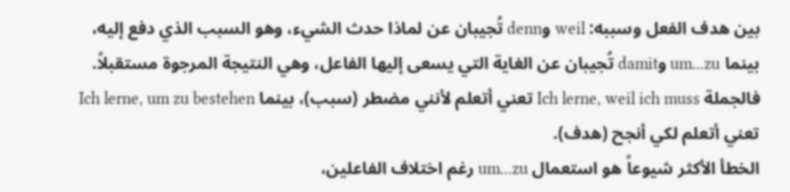بين هدف الفعل وسببه: weil وdenn تُجيبان عن لماذا حدث الشيء، وهو السبب الذي دفع إليه، بينما um...zu وdamit تُجيبان عن الغاية التي يسعى إليها الفاعل، وهي النتيجة المرجوة مستقبلاً. فالجملة Ich lerne, weil ich muss تعني أتعلم لأنني مضطر (سبب)، بينما Ich lerne, um zu bestehen تعني أتعلم لكي أنجح (هدف).
الخطأ الأكثر شيوعاً هو استعمال um...zu رغم اختلاف الفاعلين،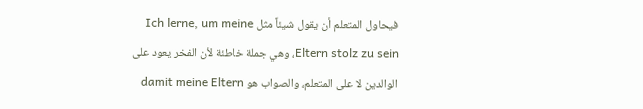فيحاول المتعلم أن يقول شيئاً مثل Ich lerne, um meine Eltern stolz zu sein، وهي جملة خاطئة لأن الفخر يعود على الوالدين لا على المتعلم، والصواب هو damit meine Eltern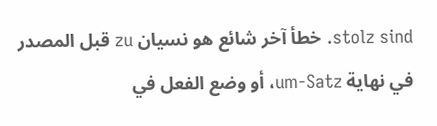stolz sind. خطأ آخر شائع هو نسيان zu قبل المصدر في نهاية um-Satz، أو وضع الفعل في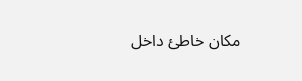مكان خاطئ داخل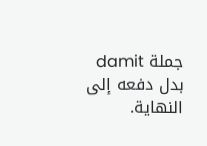جملة damit بدل دفعه إلى النهاية.